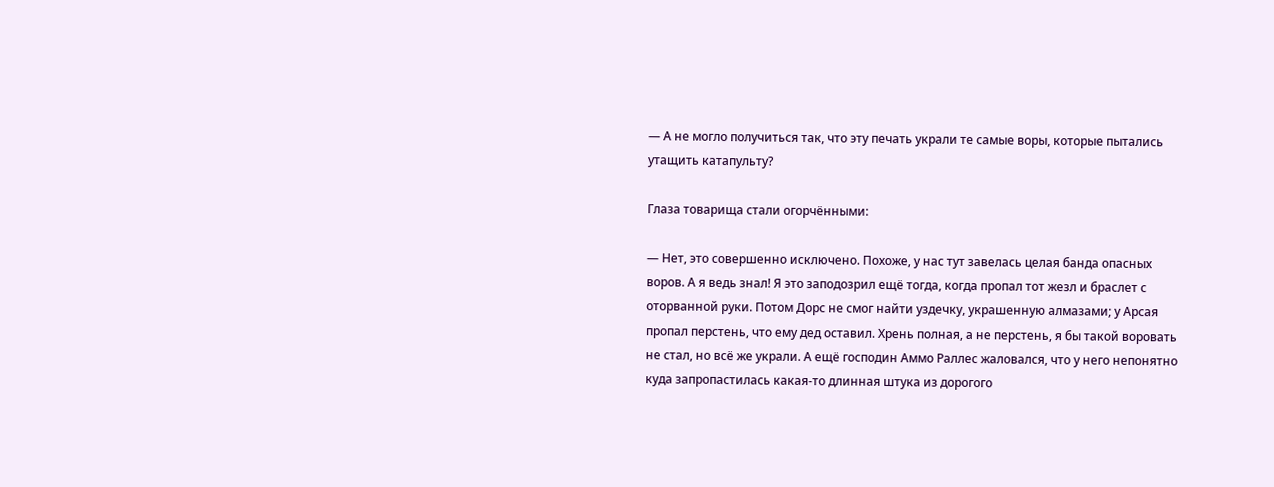— А не могло получиться так, что эту печать украли те самые воры, которые пытались утащить катапульту?

Глаза товарища стали огорчёнными:

— Нет, это совершенно исключено. Похоже, у нас тут завелась целая банда опасных воров. А я ведь знал! Я это заподозрил ещё тогда, когда пропал тот жезл и браслет с оторванной руки. Потом Дорс не смог найти уздечку, украшенную алмазами; у Арсая пропал перстень, что ему дед оставил. Хрень полная, а не перстень, я бы такой воровать не стал, но всё же украли. А ещё господин Аммо Раллес жаловался, что у него непонятно куда запропастилась какая-то длинная штука из дорогого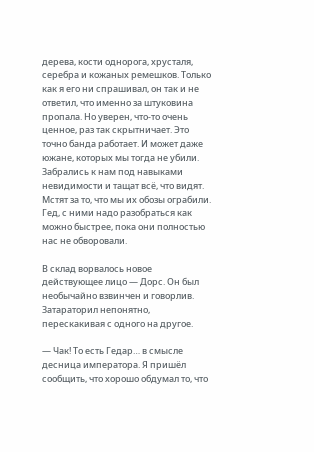дерева, кости однорога, хрусталя, серебра и кожаных ремешков. Только как я его ни спрашивал, он так и не ответил, что именно за штуковина пропала. Но уверен, что-то очень ценное, раз так скрытничает. Это точно банда работает. И может даже южане, которых мы тогда не убили. Забрались к нам под навыками невидимости и тащат всё, что видят. Мстят за то, что мы их обозы ограбили. Гед, с ними надо разобраться как можно быстрее, пока они полностью нас не обворовали.

В склад ворвалось новое действующее лицо — Дорс. Он был необычайно взвинчен и говорлив. Затараторил непонятно, перескакивая с одного на другое.

— Чак! То есть Гедар… в смысле десница императора. Я пришёл сообщить, что хорошо обдумал то, что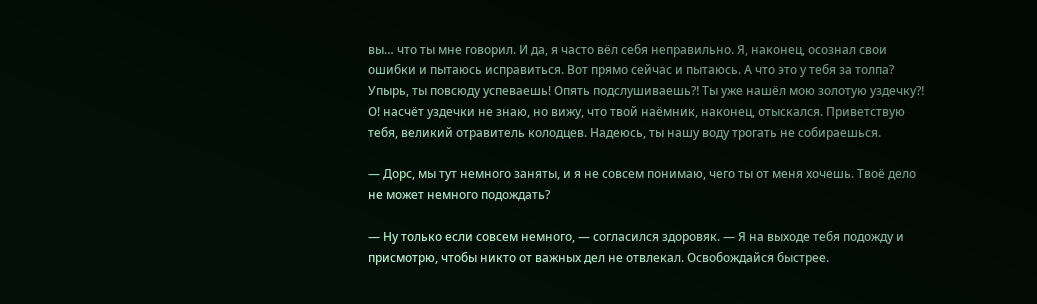вы… что ты мне говорил. И да, я часто вёл себя неправильно. Я, наконец, осознал свои ошибки и пытаюсь исправиться. Вот прямо сейчас и пытаюсь. А что это у тебя за толпа? Упырь, ты повсюду успеваешь! Опять подслушиваешь⁈ Ты уже нашёл мою золотую уздечку⁈ О! насчёт уздечки не знаю, но вижу, что твой наёмник, наконец, отыскался. Приветствую тебя, великий отравитель колодцев. Надеюсь, ты нашу воду трогать не собираешься.

— Дорс, мы тут немного заняты, и я не совсем понимаю, чего ты от меня хочешь. Твоё дело не может немного подождать?

— Ну только если совсем немного, — согласился здоровяк. — Я на выходе тебя подожду и присмотрю, чтобы никто от важных дел не отвлекал. Освобождайся быстрее.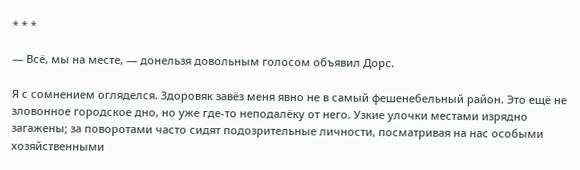* * *

— Всё, мы на месте, — донельзя довольным голосом объявил Дорс.

Я с сомнением огляделся. Здоровяк завёз меня явно не в самый фешенебельный район. Это ещё не зловонное городское дно, но уже где-то неподалёку от него. Узкие улочки местами изрядно загажены; за поворотами часто сидят подозрительные личности, посматривая на нас особыми хозяйственными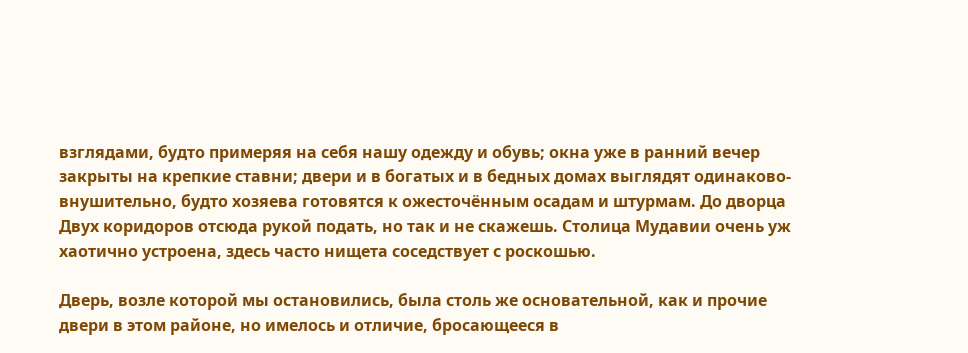взглядами, будто примеряя на себя нашу одежду и обувь; окна уже в ранний вечер закрыты на крепкие ставни; двери и в богатых и в бедных домах выглядят одинаково-внушительно, будто хозяева готовятся к ожесточённым осадам и штурмам. До дворца Двух коридоров отсюда рукой подать, но так и не скажешь. Столица Мудавии очень уж хаотично устроена, здесь часто нищета соседствует с роскошью.

Дверь, возле которой мы остановились, была столь же основательной, как и прочие двери в этом районе, но имелось и отличие, бросающееся в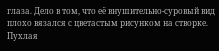глаза. Дело в том, что её внушительно-суровый вид плохо вязался с цветастым рисунком на створке. Пухлая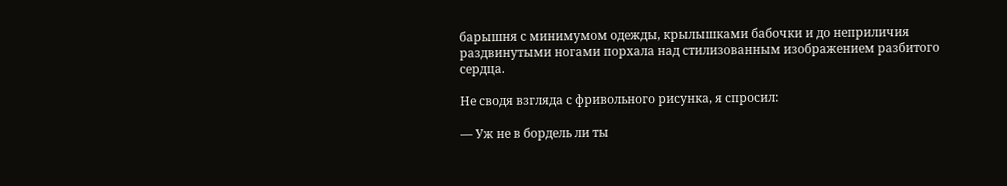барышня с минимумом одежды, крылышками бабочки и до неприличия раздвинутыми ногами порхала над стилизованным изображением разбитого сердца.

Не сводя взгляда с фривольного рисунка, я спросил:

— Уж не в бордель ли ты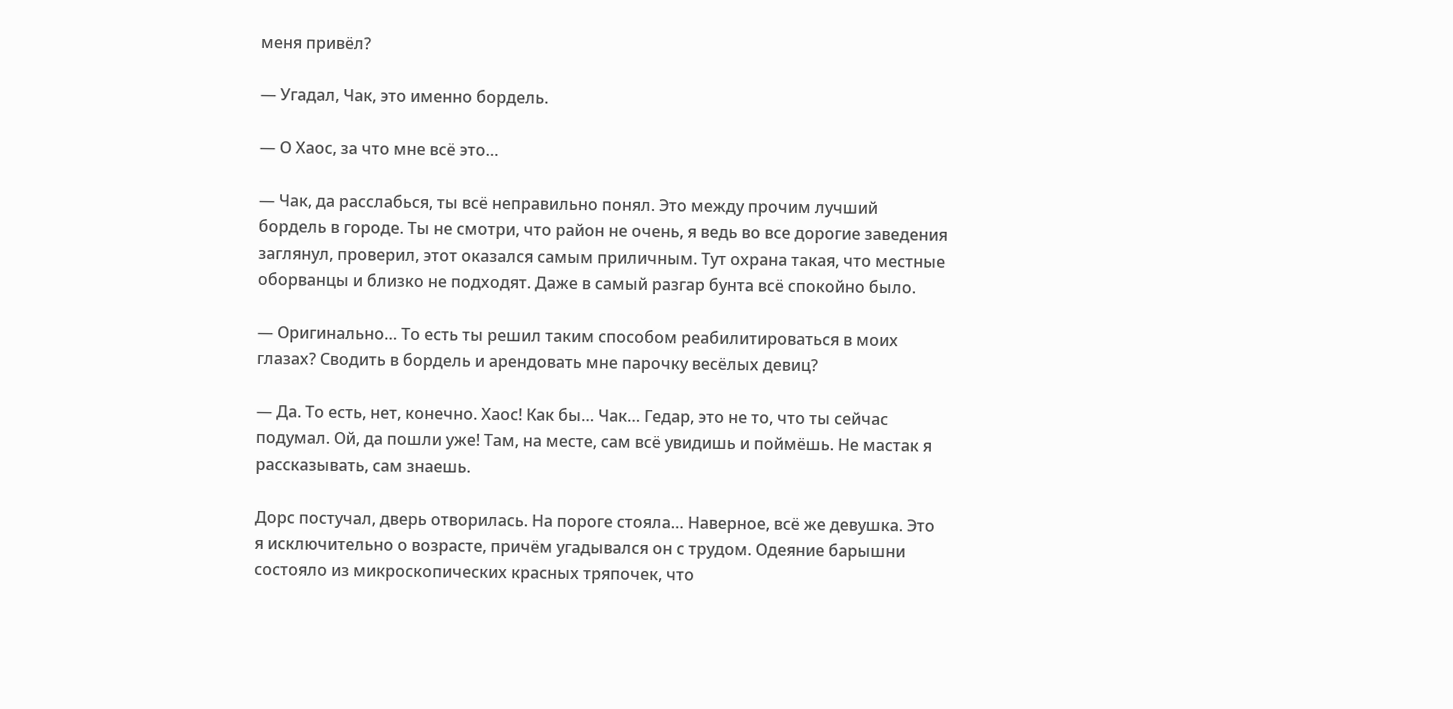меня привёл?

— Угадал, Чак, это именно бордель.

— О Хаос, за что мне всё это…

— Чак, да расслабься, ты всё неправильно понял. Это между прочим лучший бордель в городе. Ты не смотри, что район не очень, я ведь во все дорогие заведения заглянул, проверил, этот оказался самым приличным. Тут охрана такая, что местные оборванцы и близко не подходят. Даже в самый разгар бунта всё спокойно было.

— Оригинально… То есть ты решил таким способом реабилитироваться в моих глазах? Сводить в бордель и арендовать мне парочку весёлых девиц?

— Да. То есть, нет, конечно. Хаос! Как бы… Чак… Гедар, это не то, что ты сейчас подумал. Ой, да пошли уже! Там, на месте, сам всё увидишь и поймёшь. Не мастак я рассказывать, сам знаешь.

Дорс постучал, дверь отворилась. На пороге стояла… Наверное, всё же девушка. Это я исключительно о возрасте, причём угадывался он с трудом. Одеяние барышни состояло из микроскопических красных тряпочек, что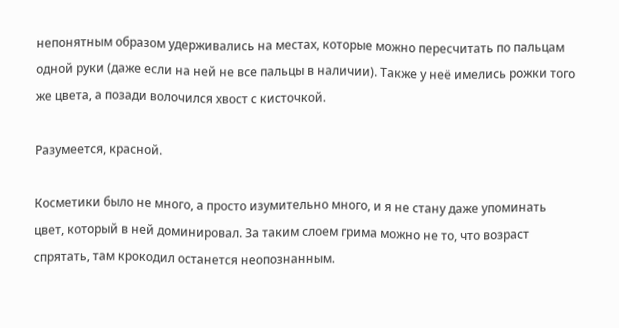непонятным образом удерживались на местах, которые можно пересчитать по пальцам одной руки (даже если на ней не все пальцы в наличии). Также у неё имелись рожки того же цвета, а позади волочился хвост с кисточкой.

Разумеется, красной.

Косметики было не много, а просто изумительно много, и я не стану даже упоминать цвет, который в ней доминировал. За таким слоем грима можно не то, что возраст спрятать, там крокодил останется неопознанным.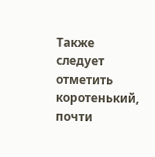Также следует отметить коротенький, почти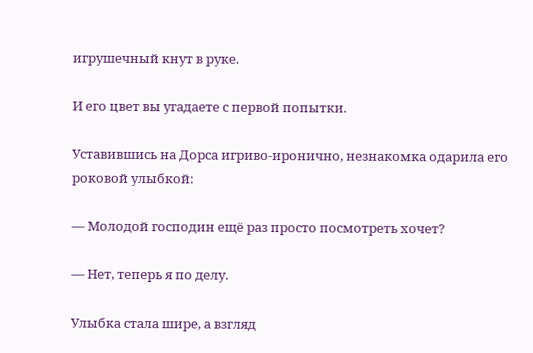игрушечный кнут в руке.

И его цвет вы угадаете с первой попытки.

Уставившись на Дорса игриво-иронично, незнакомка одарила его роковой улыбкой:

— Молодой господин ещё раз просто посмотреть хочет?

— Нет, теперь я по делу.

Улыбка стала шире, а взгляд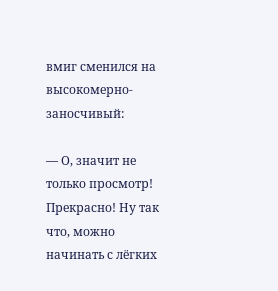вмиг сменился на высокомерно-заносчивый:

— О, значит не только просмотр! Прекрасно! Ну так что, можно начинать с лёгких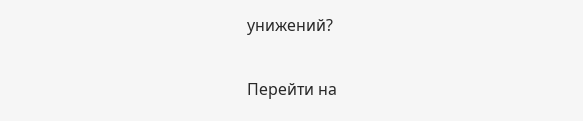унижений?

Перейти на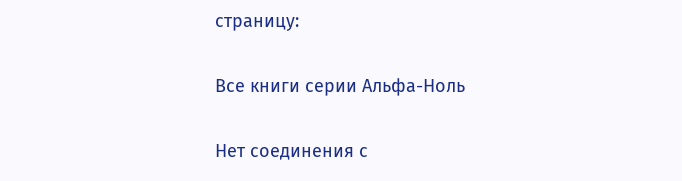страницу:

Все книги серии Альфа-Ноль

Нет соединения с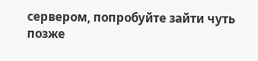сервером, попробуйте зайти чуть позже